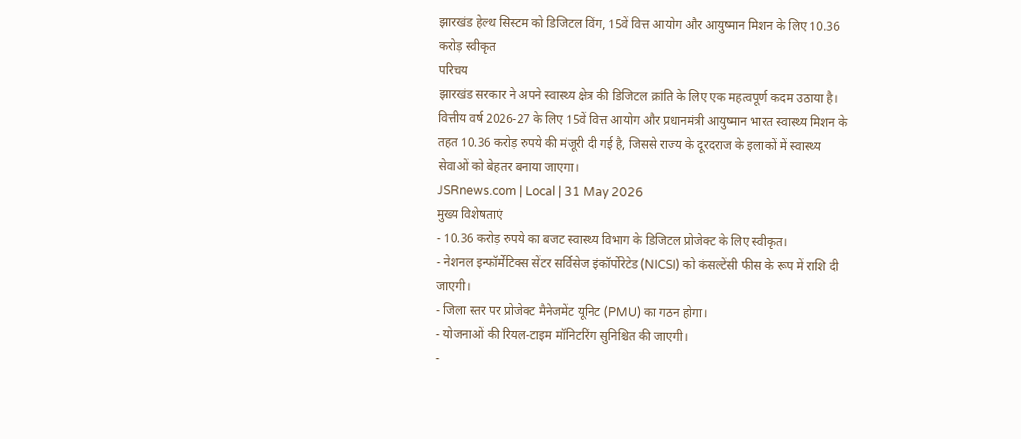झारखंड हेल्थ सिस्टम को डिजिटल विंग, 15वें वित्त आयोग और आयुष्मान मिशन के लिए 10.36 करोड़ स्वीकृत
परिचय
झारखंड सरकार ने अपने स्वास्थ्य क्षेत्र की डिजिटल क्रांति के लिए एक महत्वपूर्ण कदम उठाया है। वित्तीय वर्ष 2026-27 के लिए 15वें वित्त आयोग और प्रधानमंत्री आयुष्मान भारत स्वास्थ्य मिशन के तहत 10.36 करोड़ रुपये की मंजूरी दी गई है, जिससे राज्य के दूरदराज के इलाकों में स्वास्थ्य सेवाओं को बेहतर बनाया जाएगा।
JSRnews.com | Local | 31 May 2026
मुख्य विशेषताएं
- 10.36 करोड़ रुपये का बजट स्वास्थ्य विभाग के डिजिटल प्रोजेक्ट के लिए स्वीकृत।
- नेशनल इन्फॉर्मेटिक्स सेंटर सर्विसेज इंकॉर्पोरेटेड (NICSI) को कंसल्टेंसी फीस के रूप में राशि दी जाएगी।
- जिला स्तर पर प्रोजेक्ट मैनेजमेंट यूनिट (PMU) का गठन होगा।
- योजनाओं की रियल-टाइम मॉनिटरिंग सुनिश्चित की जाएगी।
-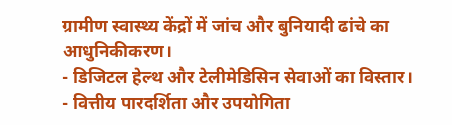ग्रामीण स्वास्थ्य केंद्रों में जांच और बुनियादी ढांचे का आधुनिकीकरण।
- डिजिटल हेल्थ और टेलीमेडिसिन सेवाओं का विस्तार।
- वित्तीय पारदर्शिता और उपयोगिता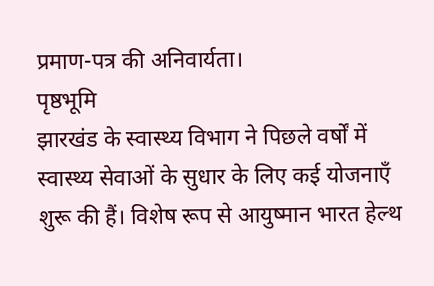प्रमाण-पत्र की अनिवार्यता।
पृष्ठभूमि
झारखंड के स्वास्थ्य विभाग ने पिछले वर्षों में स्वास्थ्य सेवाओं के सुधार के लिए कई योजनाएँ शुरू की हैं। विशेष रूप से आयुष्मान भारत हेल्थ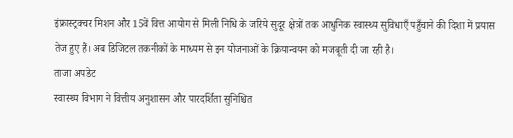इंफ्रास्ट्रक्चर मिशन और 15वें वित्त आयोग से मिली निधि के जरिये सुदूर क्षेत्रों तक आधुनिक स्वास्थ्य सुविधाएँ पहुँचाने की दिशा में प्रयास तेज हुए हैं। अब डिजिटल तकनीकों के माध्यम से इन योजनाओं के क्रियान्वयन को मजबूती दी जा रही है।
ताजा अपडेट
स्वास्थ्य विभाग ने वित्तीय अनुशासन और पारदर्शिता सुनिश्चित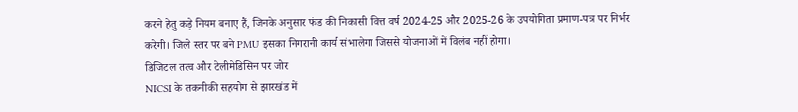करने हेतु कड़े नियम बनाए हैं, जिनके अनुसार फंड की निकासी वित्त वर्ष 2024-25 और 2025-26 के उपयोगिता प्रमाण-पत्र पर निर्भर करेगी। जिले स्तर पर बने PMU इसका निगरानी कार्य संभालेगा जिससे योजनाओं में विलंब नहीं होगा।
डिजिटल तत्व और टेलीमेडिसिन पर जोर
NICSI के तकनीकी सहयोग से झारखंड में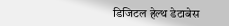डिजिटल हेल्थ डेटाबेस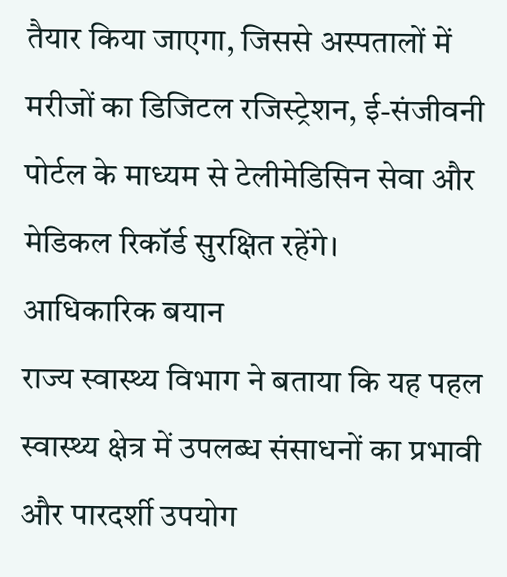तैयार किया जाएगा, जिससे अस्पतालों में मरीजों का डिजिटल रजिस्ट्रेशन, ई-संजीवनी पोर्टल के माध्यम से टेलीमेडिसिन सेवा और मेडिकल रिकॉर्ड सुरक्षित रहेंगे।
आधिकारिक बयान
राज्य स्वास्थ्य विभाग ने बताया कि यह पहल स्वास्थ्य क्षेत्र में उपलब्ध संसाधनों का प्रभावी और पारदर्शी उपयोग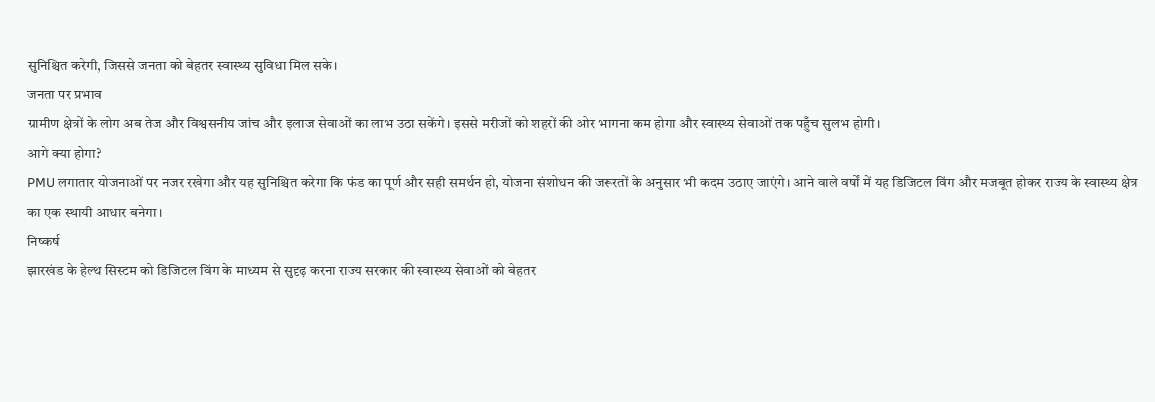सुनिश्चित करेगी, जिससे जनता को बेहतर स्वास्थ्य सुविधा मिल सके।
जनता पर प्रभाव
ग्रामीण क्षेत्रों के लोग अब तेज और विश्वसनीय जांच और इलाज सेवाओं का लाभ उठा सकेंगे। इससे मरीजों को शहरों की ओर भागना कम होगा और स्वास्थ्य सेवाओं तक पहुँच सुलभ होगी।
आगे क्या होगा?
PMU लगातार योजनाओं पर नजर रखेगा और यह सुनिश्चित करेगा कि फंड का पूर्ण और सही समर्थन हो, योजना संशोधन की जरूरतों के अनुसार भी कदम उठाए जाएंगे। आने वाले वर्षों में यह डिजिटल विंग और मजबूत होकर राज्य के स्वास्थ्य क्षेत्र का एक स्थायी आधार बनेगा।
निष्कर्ष
झारखंड के हेल्थ सिस्टम को डिजिटल विंग के माध्यम से सुदृढ़ करना राज्य सरकार की स्वास्थ्य सेवाओं को बेहतर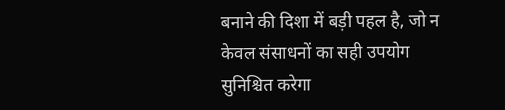बनाने की दिशा में बड़ी पहल है, जो न केवल संसाधनों का सही उपयोग सुनिश्चित करेगा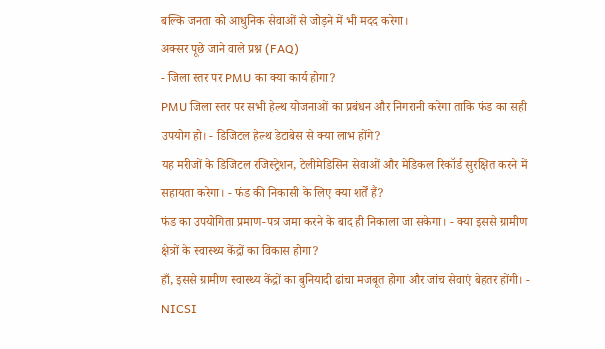बल्कि जनता को आधुनिक सेवाओं से जोड़ने में भी मदद करेगा।
अक्सर पूछे जाने वाले प्रश्न (FAQ)
- जिला स्तर पर PMU का क्या कार्य होगा?
PMU जिला स्तर पर सभी हेल्थ योजनाओं का प्रबंधन और निगरानी करेगा ताकि फंड का सही उपयोग हो। - डिजिटल हेल्थ डेटाबेस से क्या लाभ होंगे?
यह मरीजों के डिजिटल रजिस्ट्रेशन, टेलीमेडिसिन सेवाओं और मेडिकल रिकॉर्ड सुरक्षित करने में सहायता करेगा। - फंड की निकासी के लिए क्या शर्तें हैं?
फंड का उपयोगिता प्रमाण-पत्र जमा करने के बाद ही निकाला जा सकेगा। - क्या इससे ग्रामीण क्षेत्रों के स्वास्थ्य केंद्रों का विकास होगा?
हाँ, इससे ग्रामीण स्वास्थ्य केंद्रों का बुनियादी ढांचा मजबूत होगा और जांच सेवाएं बेहतर होंगी। - NICSI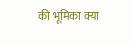की भूमिका क्या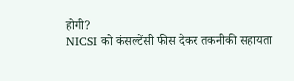होगी?
NICSI को कंसल्टेंसी फीस देकर तकनीकी सहायता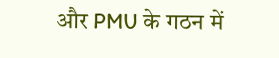और PMU के गठन में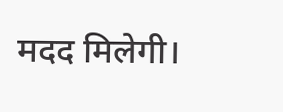मदद मिलेगी।